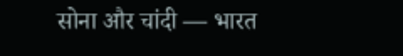सोना और चांदी — भारत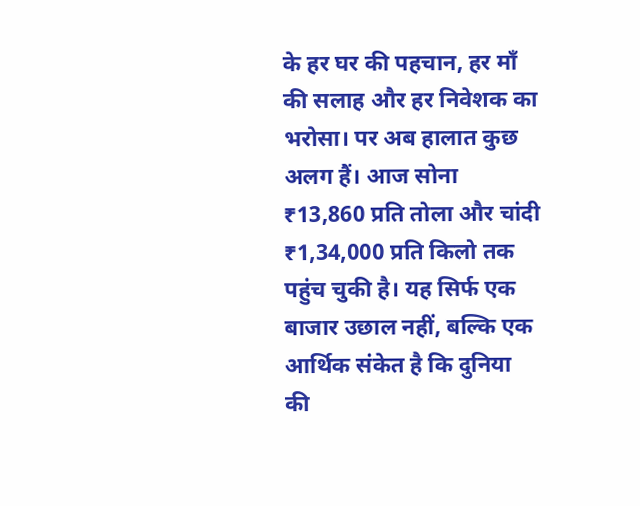के हर घर की पहचान, हर माँ की सलाह और हर निवेशक का भरोसा। पर अब हालात कुछ अलग हैं। आज सोना ₹13,860 प्रति तोला और चांदी ₹1,34,000 प्रति किलो तक पहुंच चुकी है। यह सिर्फ एक बाजार उछाल नहीं, बल्कि एक आर्थिक संकेत है कि दुनिया की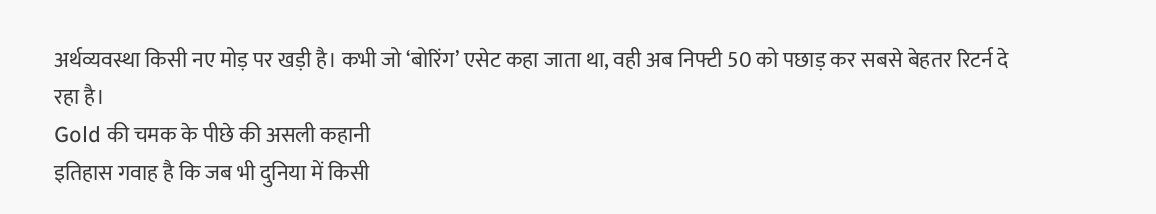अर्थव्यवस्था किसी नए मोड़ पर खड़ी है। कभी जो ‘बोरिंग’ एसेट कहा जाता था, वही अब निफ्टी 50 को पछाड़ कर सबसे बेहतर रिटर्न दे रहा है।
Gold की चमक के पीछे की असली कहानी
इतिहास गवाह है कि जब भी दुनिया में किसी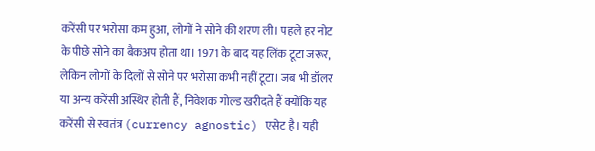करेंसी पर भरोसा कम हुआ, लोगों ने सोने की शरण ली। पहले हर नोट के पीछे सोने का बैकअप होता था। 1971 के बाद यह लिंक टूटा जरूर, लेकिन लोगों के दिलों से सोने पर भरोसा कभी नहीं टूटा। जब भी डॉलर या अन्य करेंसी अस्थिर होती हैं, निवेशक गोल्ड खरीदते हैं क्योंकि यह करेंसी से स्वतंत्र (currency agnostic) एसेट है। यही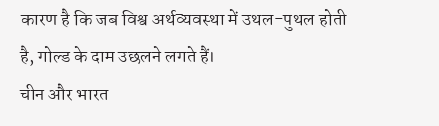कारण है कि जब विश्व अर्थव्यवस्था में उथल-पुथल होती है, गोल्ड के दाम उछलने लगते हैं।
चीन और भारत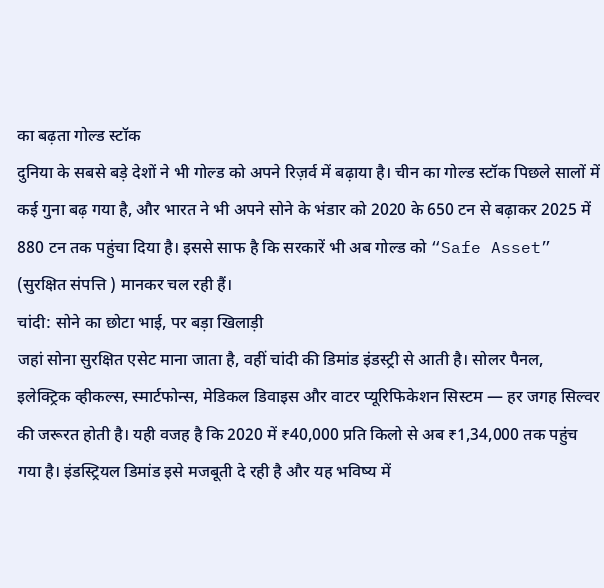का बढ़ता गोल्ड स्टॉक
दुनिया के सबसे बड़े देशों ने भी गोल्ड को अपने रिज़र्व में बढ़ाया है। चीन का गोल्ड स्टॉक पिछले सालों में कई गुना बढ़ गया है, और भारत ने भी अपने सोने के भंडार को 2020 के 650 टन से बढ़ाकर 2025 में 880 टन तक पहुंचा दिया है। इससे साफ है कि सरकारें भी अब गोल्ड को “Safe Asset” (सुरक्षित संपत्ति ) मानकर चल रही हैं।
चांदी: सोने का छोटा भाई, पर बड़ा खिलाड़ी
जहां सोना सुरक्षित एसेट माना जाता है, वहीं चांदी की डिमांड इंडस्ट्री से आती है। सोलर पैनल, इलेक्ट्रिक व्हीकल्स, स्मार्टफोन्स, मेडिकल डिवाइस और वाटर प्यूरिफिकेशन सिस्टम — हर जगह सिल्वर की जरूरत होती है। यही वजह है कि 2020 में ₹40,000 प्रति किलो से अब ₹1,34,000 तक पहुंच गया है। इंडस्ट्रियल डिमांड इसे मजबूती दे रही है और यह भविष्य में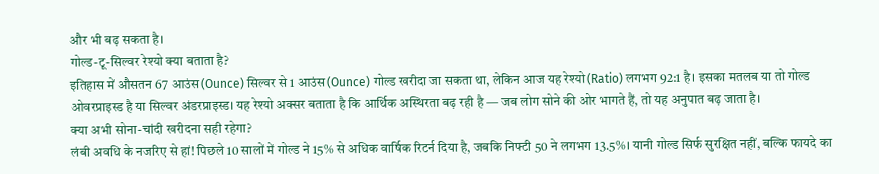और भी बढ़ सकता है।
गोल्ड-टू-सिल्वर रेश्यो क्या बताता है?
इतिहास में औसतन 67 आउंस(Ounce) सिल्वर से 1 आउंस(Ounce) गोल्ड खरीदा जा सकता था, लेकिन आज यह रेश्यो(Ratio) लगभग 92:1 है। इसका मतलब या तो गोल्ड ओवरप्राइस्ड है या सिल्वर अंडरप्राइस्ड। यह रेश्यो अक्सर बताता है कि आर्थिक अस्थिरता बढ़ रही है — जब लोग सोने की ओर भागते हैं, तो यह अनुपात बढ़ जाता है।
क्या अभी सोना-चांदी खरीदना सही रहेगा?
लंबी अवधि के नजरिए से हां! पिछले 10 सालों में गोल्ड ने 15% से अधिक वार्षिक रिटर्न दिया है, जबकि निफ्टी 50 ने लगभग 13.5%। यानी गोल्ड सिर्फ सुरक्षित नहीं, बल्कि फायदे का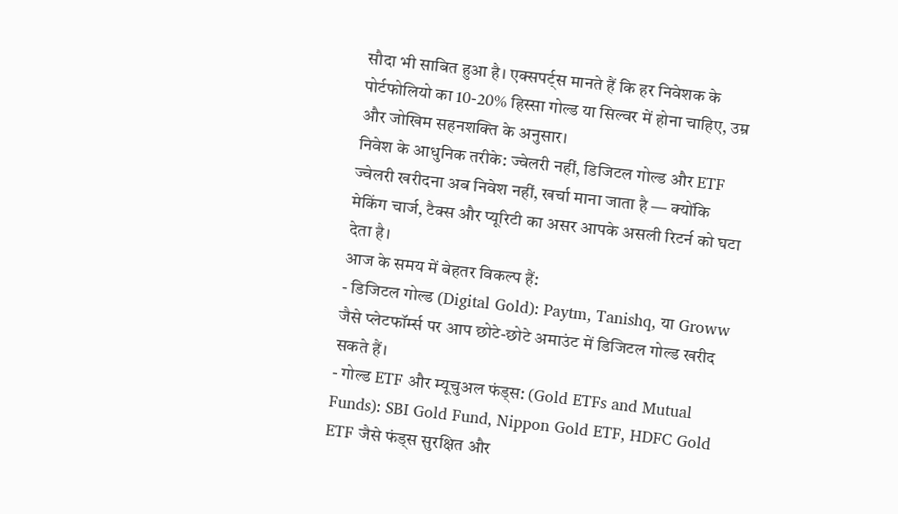सौदा भी साबित हुआ है। एक्सपर्ट्स मानते हैं कि हर निवेशक के पोर्टफोलियो का 10-20% हिस्सा गोल्ड या सिल्वर में होना चाहिए, उम्र और जोखिम सहनशक्ति के अनुसार।
निवेश के आधुनिक तरीके: ज्वेलरी नहीं, डिजिटल गोल्ड और ETF
ज्वेलरी खरीदना अब निवेश नहीं, खर्चा माना जाता है — क्योंकि मेकिंग चार्ज, टैक्स और प्यूरिटी का असर आपके असली रिटर्न को घटा देता है।
आज के समय में बेहतर विकल्प हैं:
- डिजिटल गोल्ड (Digital Gold): Paytm, Tanishq, या Groww जैसे प्लेटफॉर्म्स पर आप छोटे-छोटे अमाउंट में डिजिटल गोल्ड खरीद सकते हैं।
- गोल्ड ETF और म्यूचुअल फंड्स: (Gold ETFs and Mutual Funds): SBI Gold Fund, Nippon Gold ETF, HDFC Gold ETF जैसे फंड्स सुरक्षित और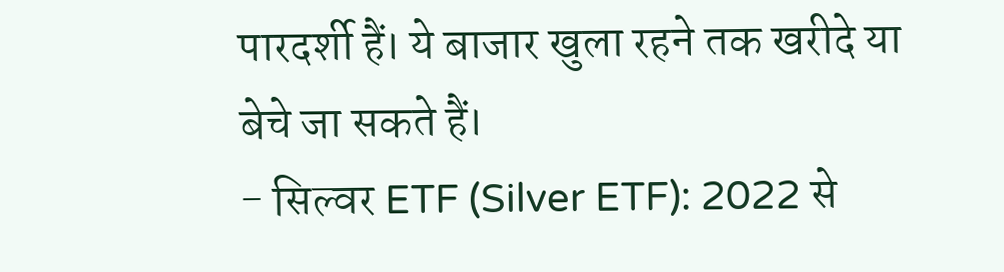पारदर्शी हैं। ये बाजार खुला रहने तक खरीदे या बेचे जा सकते हैं।
- सिल्वर ETF (Silver ETF): 2022 से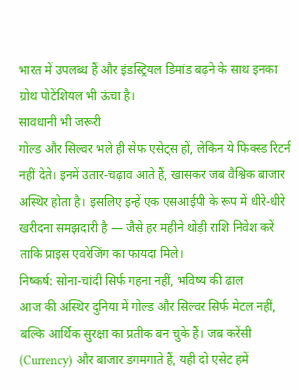भारत में उपलब्ध हैं और इंडस्ट्रियल डिमांड बढ़ने के साथ इनका ग्रोथ पोटेंशियल भी ऊंचा है।
सावधानी भी जरूरी
गोल्ड और सिल्वर भले ही सेफ एसेट्स हों, लेकिन ये फिक्स्ड रिटर्न नहीं देते। इनमें उतार-चढ़ाव आते हैं, खासकर जब वैश्विक बाजार अस्थिर होता है। इसलिए इन्हें एक एसआईपी के रूप में धीरे-धीरे खरीदना समझदारी है — जैसे हर महीने थोड़ी राशि निवेश करें ताकि प्राइस एवरेजिंग का फायदा मिले।
निष्कर्ष: सोना-चांदी सिर्फ गहना नहीं, भविष्य की ढाल
आज की अस्थिर दुनिया में गोल्ड और सिल्वर सिर्फ मेटल नहीं, बल्कि आर्थिक सुरक्षा का प्रतीक बन चुके हैं। जब करेंसी (Currency) और बाजार डगमगाते हैं, यही दो एसेट हमें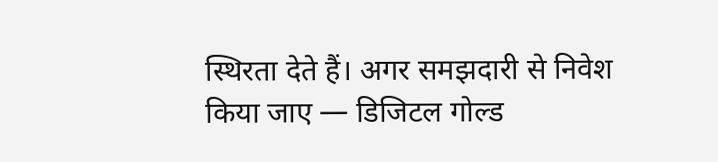स्थिरता देते हैं। अगर समझदारी से निवेश किया जाए — डिजिटल गोल्ड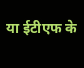या ईटीएफ के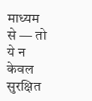माध्यम से — तो ये न केवल सुरक्षित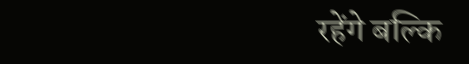रहेंगे बल्कि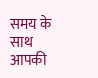समय के साथ आपकी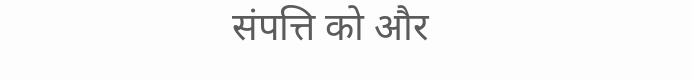संपत्ति को और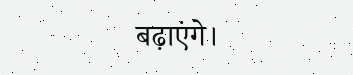बढ़ाएंगे।